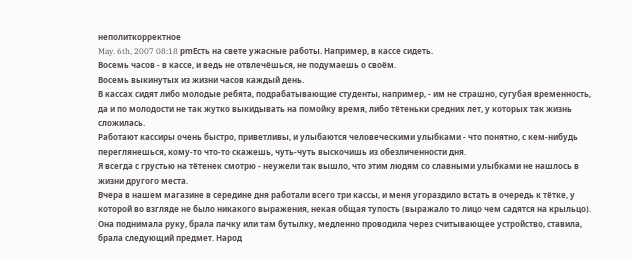неполиткорректное
May. 6th, 2007 08:18 pmЕсть на свете ужасные работы. Например, в кассе сидеть.
Восемь часов - в кассе, и ведь не отвлечёшься, не подумаешь о своём.
Восемь выкинутых из жизни часов каждый день.
В кассах сидят либо молодые ребята, подрабатывающие студенты, например, - им не страшно, сугубая временность, да и по молодости не так жутко выкидывать на помойку время, либо тётеньки средних лет, у которых так жизнь сложилась.
Работают кассиры очень быстро, приветливы, и улыбаются человеческими улыбками - что понятно, с кем-нибудь переглянешься, кому-то что-то скажешь, чуть-чуть выскочишь из обезличенности дня.
Я всегда с грустью на тётенек смотрю - неужели так вышло, что этим людям со славными улыбками не нашлось в жизни другого места.
Вчера в нашем магазине в середине дня работали всего три кассы, и меня угораздило встать в очередь к тётке, у которой во взгляде не было никакого выражения, некая общая тупость (выражало то лицо чем садятся на крыльцо). Она поднимала руку, брала пачку или там бутылку, медленно проводила через считывающее устройство, ставила, брала следующий предмет. Народ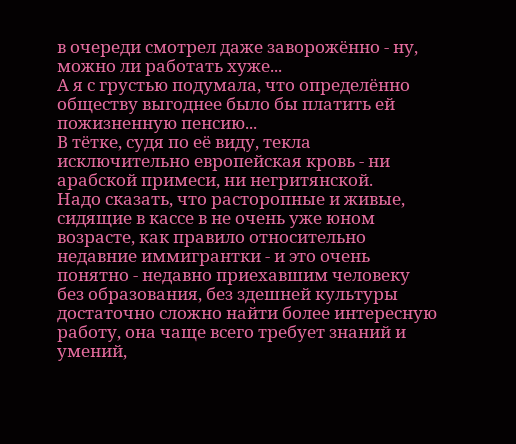в очереди смотрел даже заворожённо - ну, можно ли работать хуже...
А я с грустью подумала, что определённо обществу выгоднее было бы платить ей пожизненную пенсию...
В тётке, судя по её виду, текла исключительно европейская кровь - ни арабской примеси, ни негритянской.
Надо сказать, что расторопные и живые, сидящие в кассе в не очень уже юном возрасте, как правило относительно недавние иммигрантки - и это очень понятно - недавно приехавшим человеку без образования, без здешней культуры достаточно сложно найти более интересную работу, она чаще всего требует знаний и умений,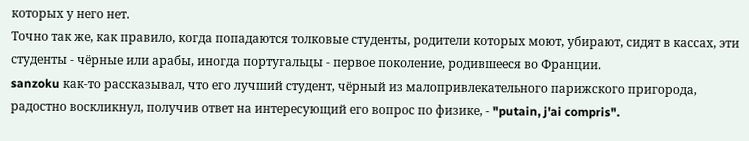которых у него нет.
Точно так же, как правило, когда попадаются толковые студенты, родители которых моют, убирают, сидят в кассах, эти студенты - чёрные или арабы, иногда португальцы - первое поколение, родившееся во Франции.
sanzoku как-то рассказывал, что его лучший студент, чёрный из малопривлекательного парижского пригорода, радостно воскликнул, получив ответ на интересующий его вопрос по физике, - "putain, j'ai compris".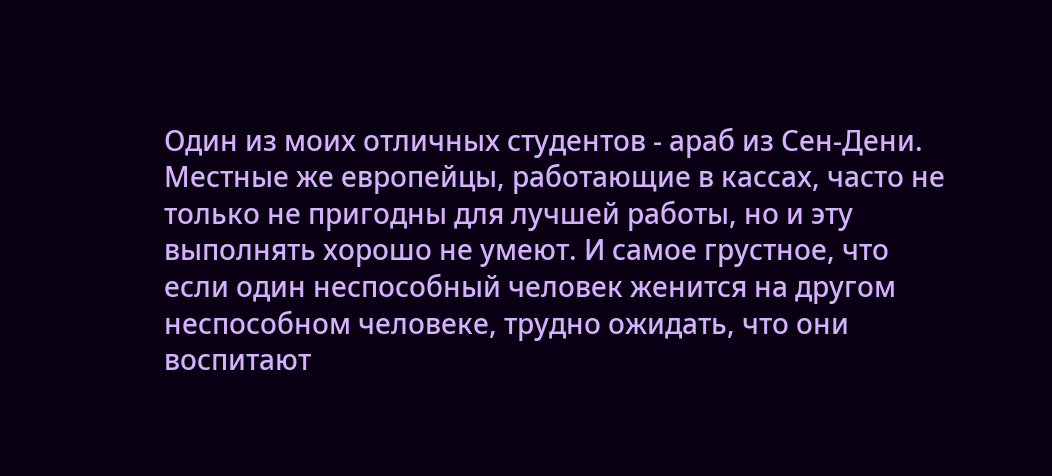Один из моих отличных студентов - араб из Сен-Дени.
Местные же европейцы, работающие в кассах, часто не только не пригодны для лучшей работы, но и эту выполнять хорошо не умеют. И самое грустное, что если один неспособный человек женится на другом неспособном человеке, трудно ожидать, что они воспитают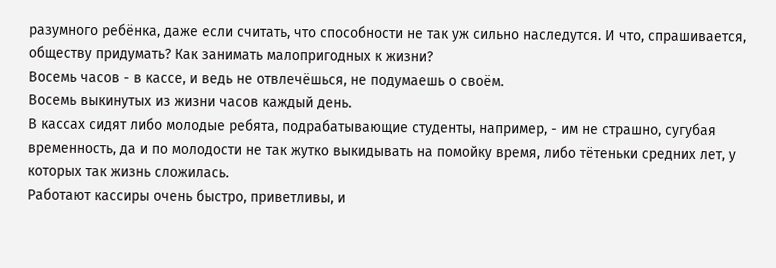разумного ребёнка, даже если считать, что способности не так уж сильно наследутся. И что, спрашивается, обществу придумать? Как занимать малопригодных к жизни?
Восемь часов - в кассе, и ведь не отвлечёшься, не подумаешь о своём.
Восемь выкинутых из жизни часов каждый день.
В кассах сидят либо молодые ребята, подрабатывающие студенты, например, - им не страшно, сугубая временность, да и по молодости не так жутко выкидывать на помойку время, либо тётеньки средних лет, у которых так жизнь сложилась.
Работают кассиры очень быстро, приветливы, и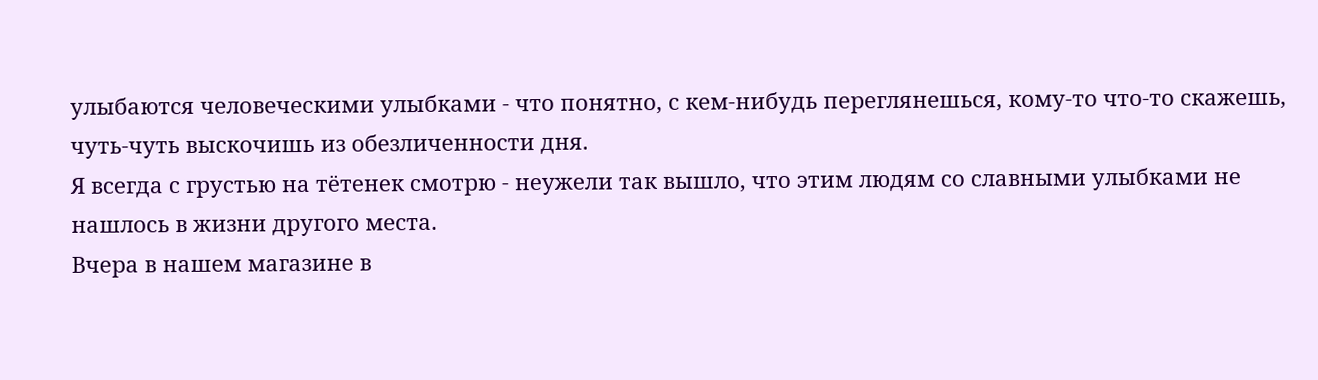улыбаются человеческими улыбками - что понятно, с кем-нибудь переглянешься, кому-то что-то скажешь, чуть-чуть выскочишь из обезличенности дня.
Я всегда с грустью на тётенек смотрю - неужели так вышло, что этим людям со славными улыбками не нашлось в жизни другого места.
Вчера в нашем магазине в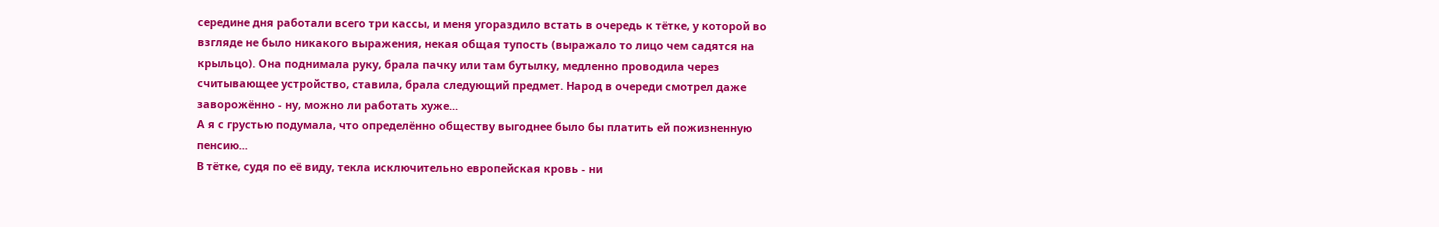середине дня работали всего три кассы, и меня угораздило встать в очередь к тётке, у которой во взгляде не было никакого выражения, некая общая тупость (выражало то лицо чем садятся на крыльцо). Она поднимала руку, брала пачку или там бутылку, медленно проводила через считывающее устройство, ставила, брала следующий предмет. Народ в очереди смотрел даже заворожённо - ну, можно ли работать хуже...
А я с грустью подумала, что определённо обществу выгоднее было бы платить ей пожизненную пенсию...
В тётке, судя по её виду, текла исключительно европейская кровь - ни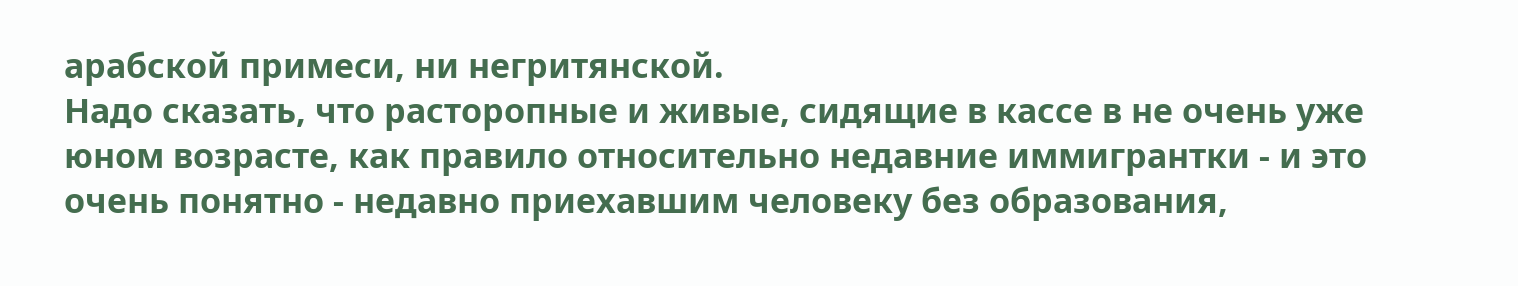арабской примеси, ни негритянской.
Надо сказать, что расторопные и живые, сидящие в кассе в не очень уже юном возрасте, как правило относительно недавние иммигрантки - и это очень понятно - недавно приехавшим человеку без образования,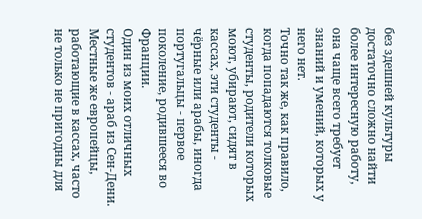без здешней культуры достаточно сложно найти более интересную работу, она чаще всего требует знаний и умений, которых у него нет.
Точно так же, как правило, когда попадаются толковые студенты, родители которых моют, убирают, сидят в кассах, эти студенты - чёрные или арабы, иногда португальцы - первое поколение, родившееся во Франции.
Один из моих отличных студентов - араб из Сен-Дени.
Местные же европейцы, работающие в кассах, часто не только не пригодны для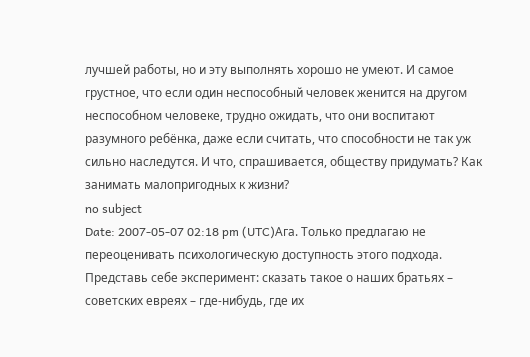лучшей работы, но и эту выполнять хорошо не умеют. И самое грустное, что если один неспособный человек женится на другом неспособном человеке, трудно ожидать, что они воспитают разумного ребёнка, даже если считать, что способности не так уж сильно наследутся. И что, спрашивается, обществу придумать? Как занимать малопригодных к жизни?
no subject
Date: 2007-05-07 02:18 pm (UTC)Ага. Только предлагаю не переоценивать психологическую доступность этого подхода. Представь себе эксперимент: сказать такое о наших братьях – советских евреях – где-нибудь, где их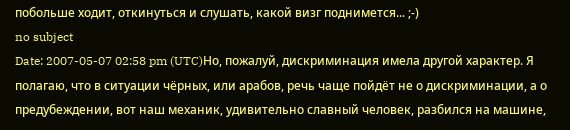побольше ходит, откинуться и слушать, какой визг поднимется... ;-)
no subject
Date: 2007-05-07 02:58 pm (UTC)Но, пожалуй, дискриминация имела другой характер. Я полагаю, что в ситуации чёрных, или арабов, речь чаще пойдёт не о дискриминации, а о предубеждении, вот наш механик, удивительно славный человек, разбился на машине,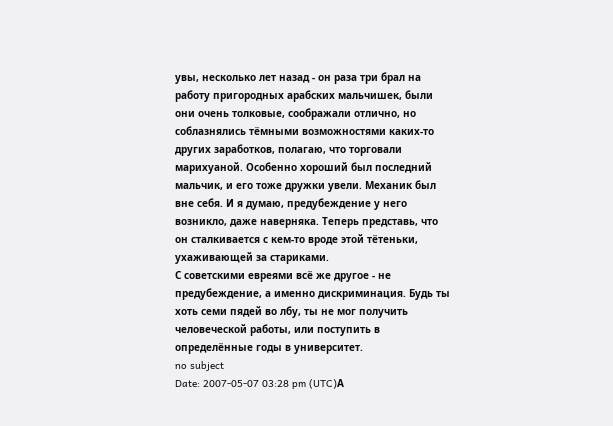увы, несколько лет назад - он раза три брал на работу пригородных арабских мальчишек, были они очень толковые, соображали отлично, но соблазнялись тёмными возможностями каких-то других заработков, полагаю, что торговали марихуаной. Особенно хороший был последний мальчик, и его тоже дружки увели. Механик был вне себя. И я думаю, предубеждение у него возникло, даже наверняка. Теперь представь, что он сталкивается с кем-то вроде этой тётеньки, ухаживающей за стариками.
С советскими евреями всё же другое - не предубеждение, а именно дискриминация. Будь ты хоть семи пядей во лбу, ты не мог получить человеческой работы, или поступить в определённые годы в университет.
no subject
Date: 2007-05-07 03:28 pm (UTC)А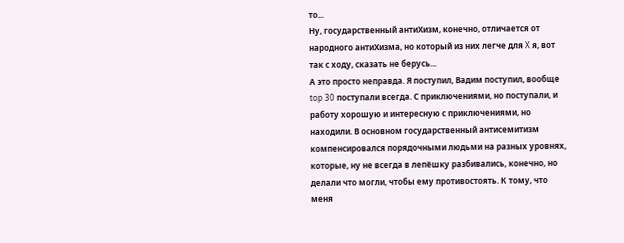то...
Ну, государственный антиXизм, конечно, отличается от народного антиXизма, но который из них легче для X я, вот так с ходу, сказать не берусь...
А это просто неправда. Я поступил, Вадим поступил, вообще top 30 поступали всегда. С приключениями, но поступали, и работу хорошую и интересную с приключениями, но находили. В основном государственный антисемитизм компенсировался порядочными людьми на разных уровнях, которые, ну не всегда в лепёшку разбивались, конечно, но делали что могли, чтобы ему противостоять. К тому, что меня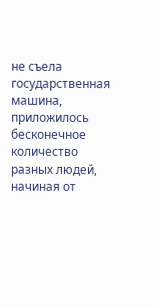не съела государственная машина, приложилось бесконечное количество разных людей, начиная от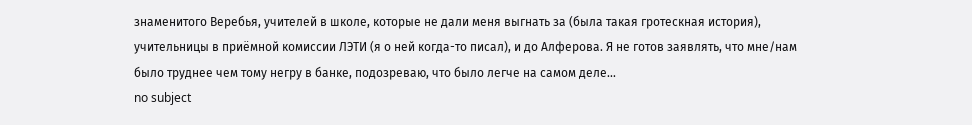знаменитого Веребья, учителей в школе, которые не дали меня выгнать за (была такая гротескная история), учительницы в приёмной комиссии ЛЭТИ (я о ней когда-то писал), и до Алферова. Я не готов заявлять, что мне/нам было труднее чем тому негру в банке, подозреваю, что было легче на самом деле...
no subject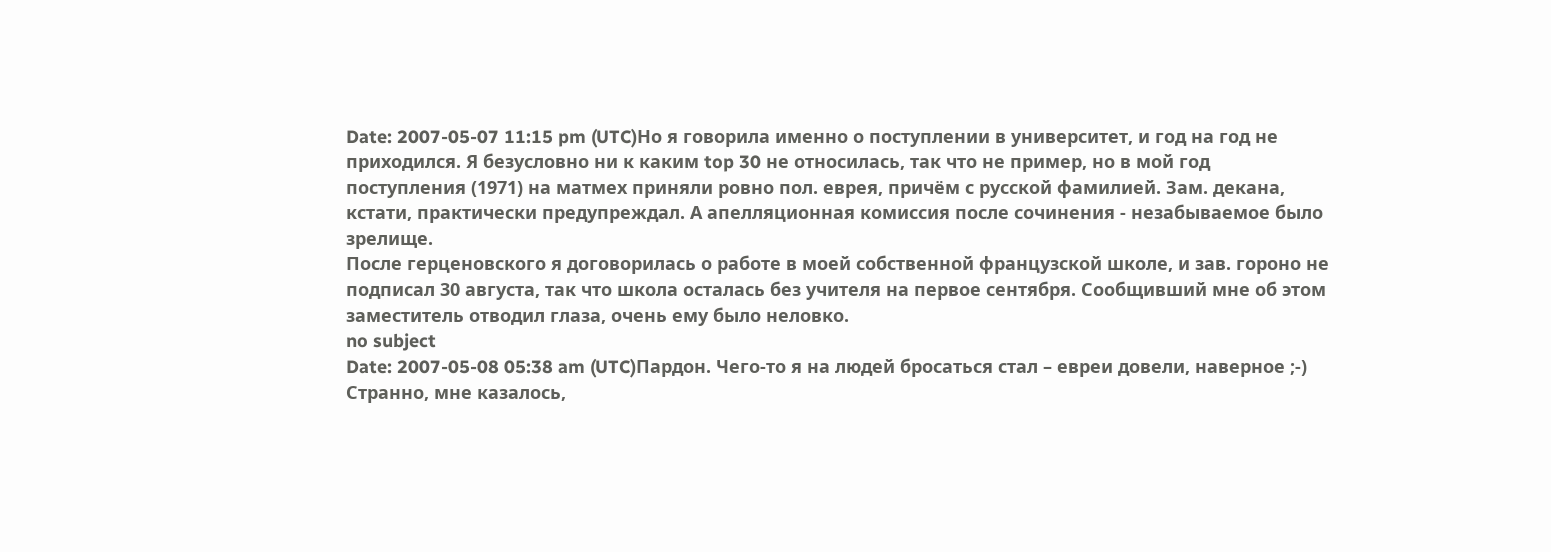Date: 2007-05-07 11:15 pm (UTC)Но я говорила именно о поступлении в университет, и год на год не приходился. Я безусловно ни к каким top 30 не относилась, так что не пример, но в мой год поступления (1971) на матмех приняли ровно пол. еврея, причём с русской фамилией. Зам. декана, кстати, практически предупреждал. А апелляционная комиссия после сочинения - незабываемое было зрелище.
После герценовского я договорилась о работе в моей собственной французской школе, и зав. гороно не подписал 30 августа, так что школа осталась без учителя на первое сентября. Сообщивший мне об этом заместитель отводил глаза, очень ему было неловко.
no subject
Date: 2007-05-08 05:38 am (UTC)Пардон. Чего-то я на людей бросаться стал – евреи довели, наверное ;-)
Странно, мне казалось,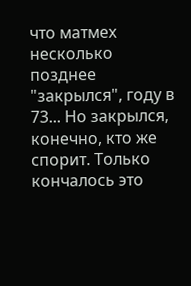что матмех несколько позднее "закрылся", году в 73... Но закрылся, конечно, кто же спорит. Только кончалось это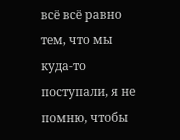всё всё равно тем, что мы куда-то поступали, я не помню, чтобы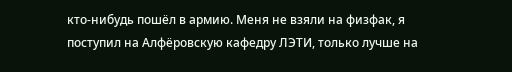кто-нибудь пошёл в армию. Меня не взяли на физфак, я поступил на Алфёровскую кафедру ЛЭТИ, только лучше на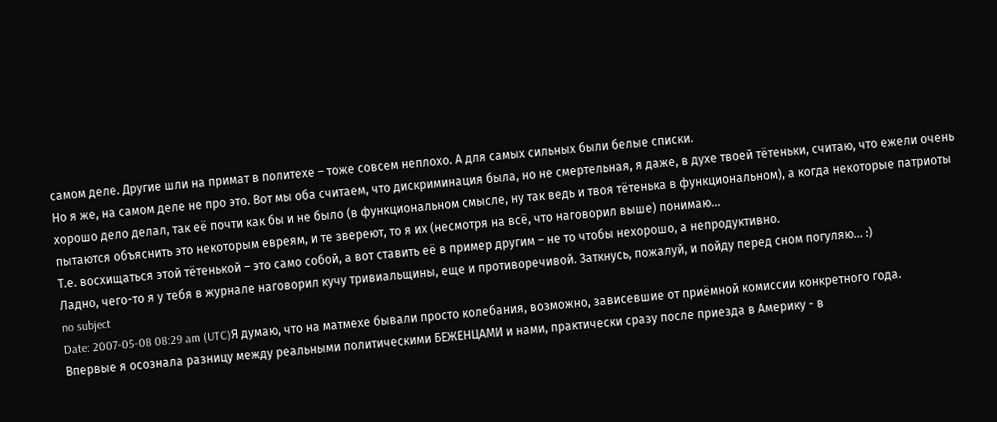самом деле. Другие шли на примат в политехе – тоже совсем неплохо. А для самых сильных были белые списки.
Но я же, на самом деле не про это. Вот мы оба считаем, что дискриминация была, но не смертельная, я даже, в духе твоей тётеньки, считаю, что ежели очень хорошо дело делал, так её почти как бы и не было (в функциональном смысле, ну так ведь и твоя тётенька в функциональном), а когда некоторые патриоты пытаются объяснить это некоторым евреям, и те звереют, то я их (несмотря на всё, что наговорил выше) понимаю...
Т.е. восхищаться этой тётенькой – это само собой, а вот ставить её в пример другим – не то чтобы нехорошо, а непродуктивно.
Ладно, чего-то я у тебя в журнале наговорил кучу тривиальщины, еще и противоречивой. Заткнусь, пожалуй, и пойду перед сном погуляю... :)
no subject
Date: 2007-05-08 08:29 am (UTC)Я думаю, что на матмехе бывали просто колебания, возможно, зависевшие от приёмной комиссии конкретного года.
Впервые я осознала разницу между реальными политическими БЕЖЕНЦАМИ и нами, практически сразу после приезда в Америку - в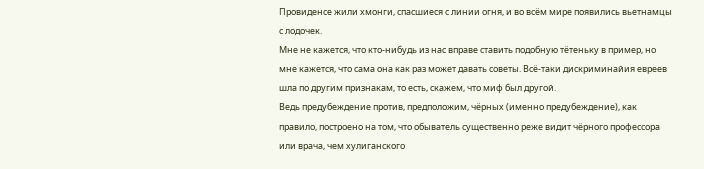Провиденсе жили хмонги, спасшиеся с линии огня, и во всём мире появились вьетнамцы с лодочек.
Мне не кажется, что кто-нибудь из нас вправе ставить подобную тётеньку в пример, но мне кажется, что сама она как раз может давать советы. Всё-таки дискриминайия евреев шла по другим признакам, то есть, скажем, что миф был другой.
Ведь предубеждение против, предположим, чёрных (именно предубеждение), как правило, построено на том, что обыватель существенно реже видит чёрного профессора или врача, чем хулиганского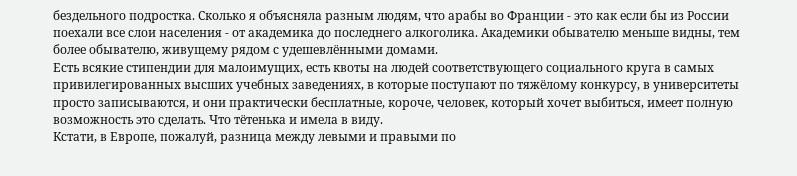бездельного подростка. Сколько я объясняла разным людям, что арабы во Франции - это как если бы из России поехали все слои населения - от академика до последнего алкоголика. Академики обывателю меньше видны, тем более обывателю, живущему рядом с удешевлёнными домами.
Есть всякие стипендии для малоимущих, есть квоты на людей соответствующего социального круга в самых привилегированных высших учебных заведениях, в которые поступают по тяжёлому конкурсу, в университеты просто записываются, и они практически бесплатные, короче, человек, который хочет выбиться, имеет полную возможность это сделать. Что тётенька и имела в виду.
Кстати, в Европе, пожалуй, разница между левыми и правыми по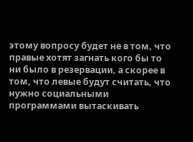этому вопросу будет не в том, что правые хотят загнать кого бы то ни было в резервации, а скорее в том, что левые будут считать, что нужно социальными программами вытаскивать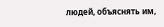людей, объяснять им,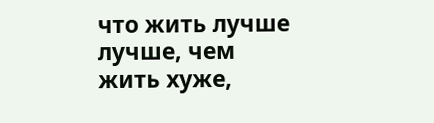что жить лучше лучше, чем жить хуже,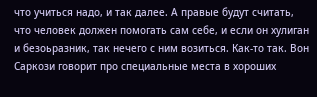что учиться надо, и так далее. А правые будут считать, что человек должен помогать сам себе, и если он хулиган и безоьразник, так нечего с ним возиться. Как-то так. Вон Саркози говорит про специальные места в хороших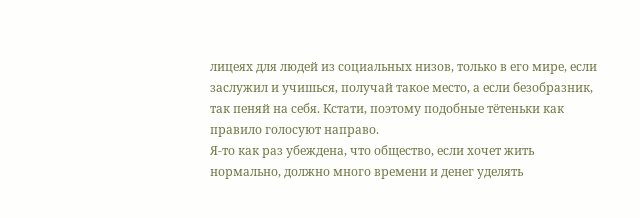лицеях для людей из социальных низов, только в его мире, если заслужил и учишься, получай такое место, а если безобразник, так пеняй на себя. Кстати, поэтому подобные тётеньки как правило голосуют направо.
Я-то как раз убеждена, что общество, если хочет жить нормально, должно много времени и денег уделять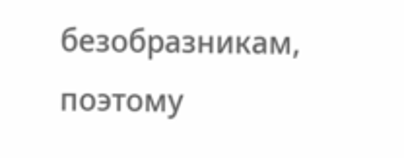безобразникам, поэтому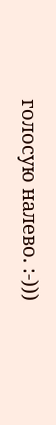голосую налево. :-)))